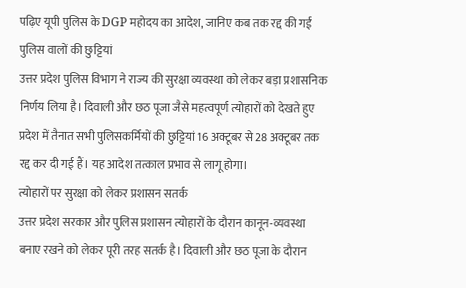पढ़िए यूपी पुलिस के DGP महोदय का आदेश, जानिए कब तक रद्द की गईं पुलिस वालों की छुट्टियां
उत्तर प्रदेश पुलिस विभाग ने राज्य की सुरक्षा व्यवस्था को लेकर बड़ा प्रशासनिक निर्णय लिया है। दिवाली और छठ पूजा जैसे महत्वपूर्ण त्योहारों को देखते हुए प्रदेश में तैनात सभी पुलिसकर्मियों की छुट्टियां 16 अक्टूबर से 28 अक्टूबर तक रद्द कर दी गई हैं। यह आदेश तत्काल प्रभाव से लागू होगा।
त्योहारों पर सुरक्षा को लेकर प्रशासन सतर्क
उत्तर प्रदेश सरकार और पुलिस प्रशासन त्योहारों के दौरान कानून-व्यवस्था बनाए रखने को लेकर पूरी तरह सतर्क है। दिवाली और छठ पूजा के दौरान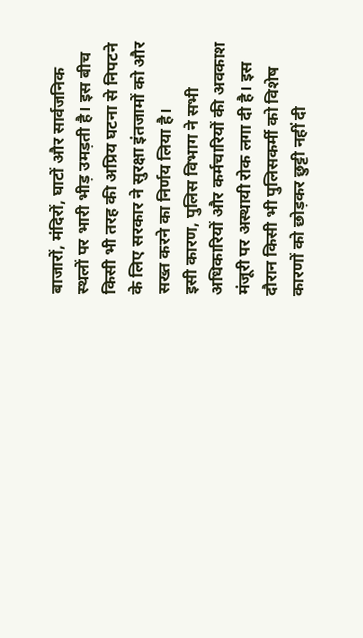बाजारों, मंदिरों, घाटों और सार्वजनिक स्थलों पर भारी भीड़ उमड़ती है। इस बीच किसी भी तरह की अप्रिय घटना से निपटने के लिए सरकार ने सुरक्षा इंतजामों को और सख्त करने का निर्णय लिया है।
इसी कारण, पुलिस विभाग ने सभी अधिकारियों और कर्मचारियों की अवकाश मंजूरी पर अस्थायी रोक लगा दी है। इस दौरान किसी भी पुलिसकर्मी को विशेष कारणों को छोड़कर छुट्टी नहीं दी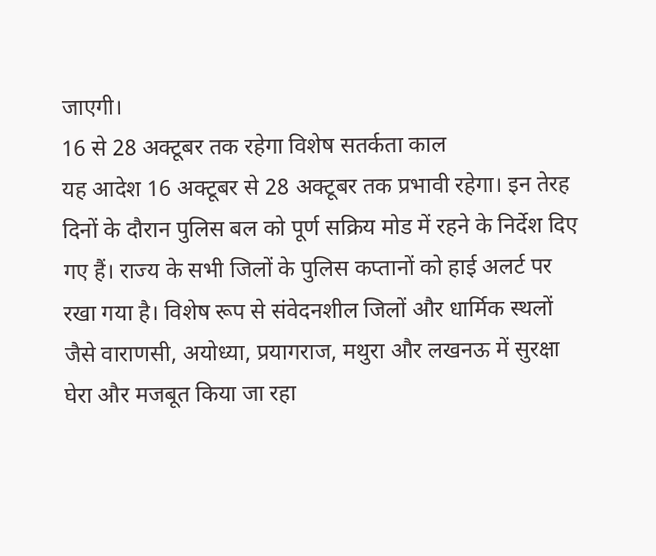जाएगी।
16 से 28 अक्टूबर तक रहेगा विशेष सतर्कता काल
यह आदेश 16 अक्टूबर से 28 अक्टूबर तक प्रभावी रहेगा। इन तेरह दिनों के दौरान पुलिस बल को पूर्ण सक्रिय मोड में रहने के निर्देश दिए गए हैं। राज्य के सभी जिलों के पुलिस कप्तानों को हाई अलर्ट पर रखा गया है। विशेष रूप से संवेदनशील जिलों और धार्मिक स्थलों जैसे वाराणसी, अयोध्या, प्रयागराज, मथुरा और लखनऊ में सुरक्षा घेरा और मजबूत किया जा रहा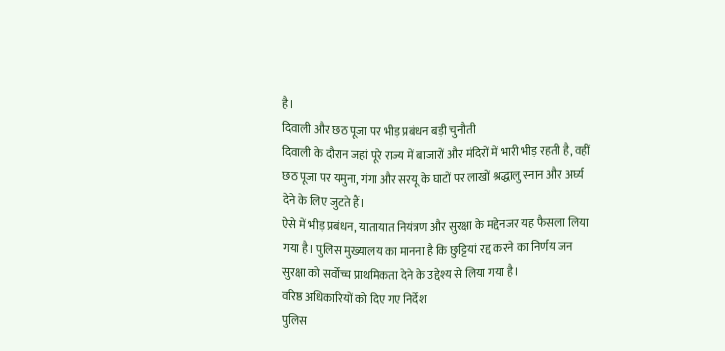है।
दिवाली और छठ पूजा पर भीड़ प्रबंधन बड़ी चुनौती
दिवाली के दौरान जहां पूरे राज्य में बाजारों और मंदिरों में भारी भीड़ रहती है, वहीं छठ पूजा पर यमुना, गंगा और सरयू के घाटों पर लाखों श्रद्धालु स्नान और अर्घ्य देने के लिए जुटते हैं।
ऐसे में भीड़ प्रबंधन, यातायात नियंत्रण और सुरक्षा के मद्देनजर यह फैसला लिया गया है। पुलिस मुख्यालय का मानना है कि छुट्टियां रद्द करने का निर्णय जन सुरक्षा को सर्वोच्च प्राथमिकता देने के उद्देश्य से लिया गया है।
वरिष्ठ अधिकारियों को दिए गए निर्देश
पुलिस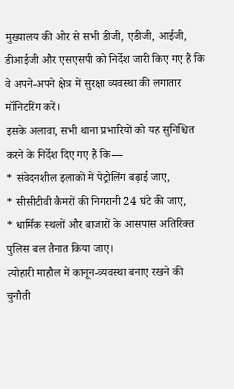मुख्यालय की ओर से सभी डीजी, एडीजी, आईजी, डीआईजी और एसएसपी को निर्देश जारी किए गए हैं कि वे अपने-अपने क्षेत्र में सुरक्षा व्यवस्था की लगातार मॉनिटरिंग करें।
इसके अलावा, सभी थाना प्रभारियों को यह सुनिश्चित करने के निर्देश दिए गए हैं कि—
* संवेदनशील इलाकों में पेट्रोलिंग बढ़ाई जाए,
* सीसीटीवी कैमरों की निगरानी 24 घंटे की जाए,
* धार्मिक स्थलों और बाजारों के आसपास अतिरिक्त पुलिस बल तैनात किया जाए।
त्योहारी माहौल में कानून-व्यवस्था बनाए रखने की चुनौती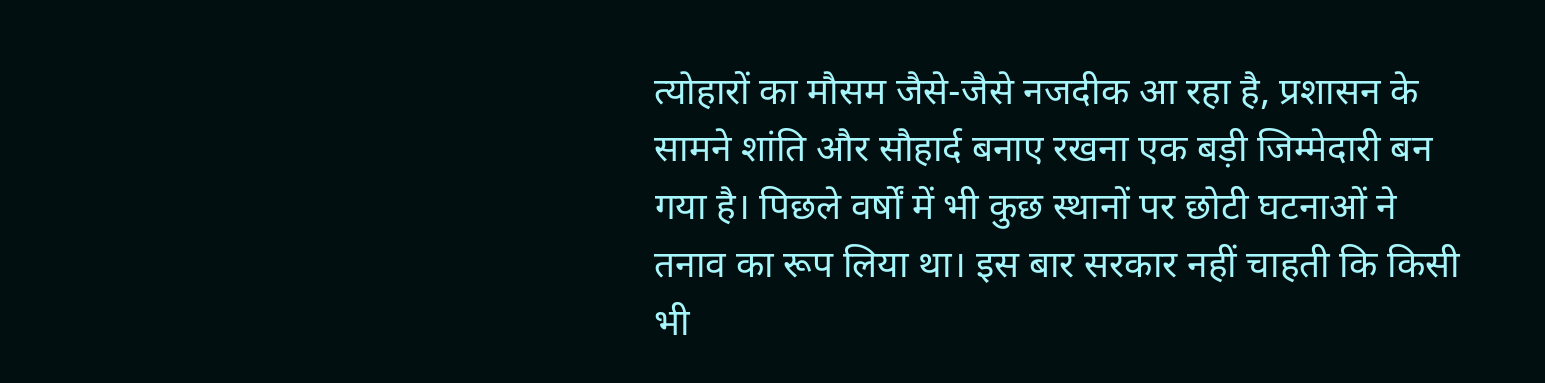त्योहारों का मौसम जैसे-जैसे नजदीक आ रहा है, प्रशासन के सामने शांति और सौहार्द बनाए रखना एक बड़ी जिम्मेदारी बन गया है। पिछले वर्षों में भी कुछ स्थानों पर छोटी घटनाओं ने तनाव का रूप लिया था। इस बार सरकार नहीं चाहती कि किसी भी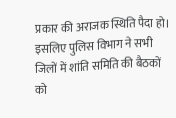प्रकार की अराजक स्थिति पैदा हो।
इसलिए पुलिस विभाग ने सभी जिलों में शांति समिति की बैठकों को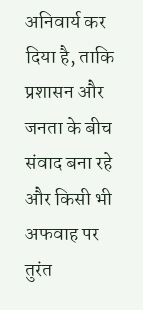अनिवार्य कर दिया है, ताकि प्रशासन और जनता के बीच संवाद बना रहे और किसी भी अफवाह पर तुरंत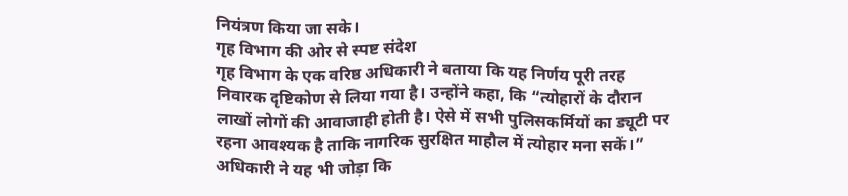नियंत्रण किया जा सके।
गृह विभाग की ओर से स्पष्ट संदेश
गृह विभाग के एक वरिष्ठ अधिकारी ने बताया कि यह निर्णय पूरी तरह निवारक दृष्टिकोण से लिया गया है। उन्होंने कहा, कि “त्योहारों के दौरान लाखों लोगों की आवाजाही होती है। ऐसे में सभी पुलिसकर्मियों का ड्यूटी पर रहना आवश्यक है ताकि नागरिक सुरक्षित माहौल में त्योहार मना सकें।”
अधिकारी ने यह भी जोड़ा कि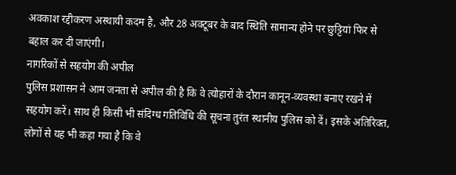अवकाश रद्दीकरण अस्थायी कदम है, और 28 अक्टूबर के बाद स्थिति सामान्य होने पर छुट्टियां फिर से बहाल कर दी जाएंगी।
नागरिकों से सहयोग की अपील
पुलिस प्रशासन ने आम जनता से अपील की है कि वे त्योहारों के दौरान कानून-व्यवस्था बनाए रखने में सहयोग करें। साथ ही किसी भी संदिग्ध गतिविधि की सूचना तुरंत स्थानीय पुलिस को दें। इसके अतिरिक्त, लोगों से यह भी कहा गया है कि वे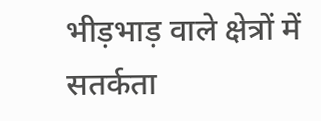भीड़भाड़ वाले क्षेत्रों में सतर्कता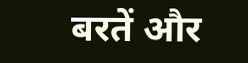बरतें और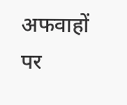अफवाहों पर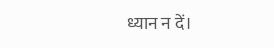ध्यान न दें।